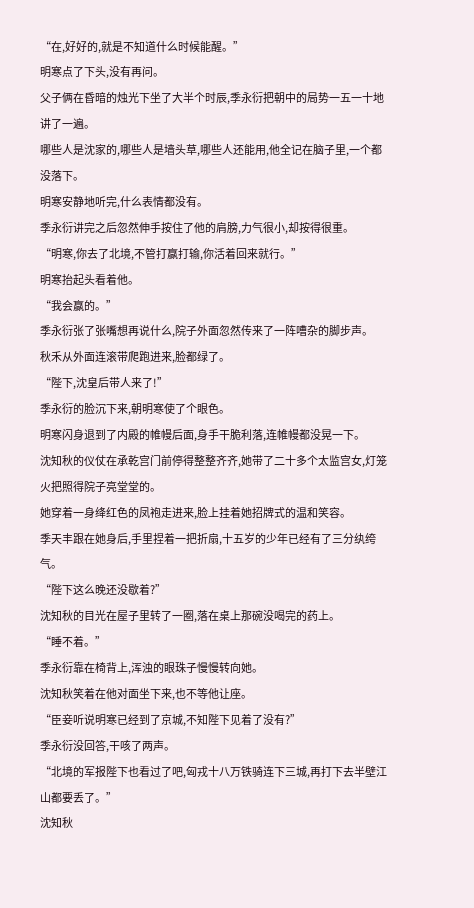“在,好好的,就是不知道什么时候能醒。”
明寒点了下头,没有再问。
父子俩在昏暗的烛光下坐了大半个时辰,季永衍把朝中的局势一五一十地讲了一遍。
哪些人是沈家的,哪些人是墙头草,哪些人还能用,他全记在脑子里,一个都没落下。
明寒安静地听完,什么表情都没有。
季永衍讲完之后忽然伸手按住了他的肩膀,力气很小,却按得很重。
“明寒,你去了北境,不管打赢打输,你活着回来就行。”
明寒抬起头看着他。
“我会赢的。”
季永衍张了张嘴想再说什么,院子外面忽然传来了一阵嘈杂的脚步声。
秋禾从外面连滚带爬跑进来,脸都绿了。
“陛下,沈皇后带人来了!”
季永衍的脸沉下来,朝明寒使了个眼色。
明寒闪身退到了内殿的帷幔后面,身手干脆利落,连帷幔都没晃一下。
沈知秋的仪仗在承乾宫门前停得整整齐齐,她带了二十多个太监宫女,灯笼火把照得院子亮堂堂的。
她穿着一身绛红色的凤袍走进来,脸上挂着她招牌式的温和笑容。
季天丰跟在她身后,手里捏着一把折扇,十五岁的少年已经有了三分纨绔气。
“陛下这么晚还没歇着?”
沈知秋的目光在屋子里转了一圈,落在桌上那碗没喝完的药上。
“睡不着。”
季永衍靠在椅背上,浑浊的眼珠子慢慢转向她。
沈知秋笑着在他对面坐下来,也不等他让座。
“臣妾听说明寒已经到了京城,不知陛下见着了没有?”
季永衍没回答,干咳了两声。
“北境的军报陛下也看过了吧,匈戎十八万铁骑连下三城,再打下去半壁江山都要丢了。”
沈知秋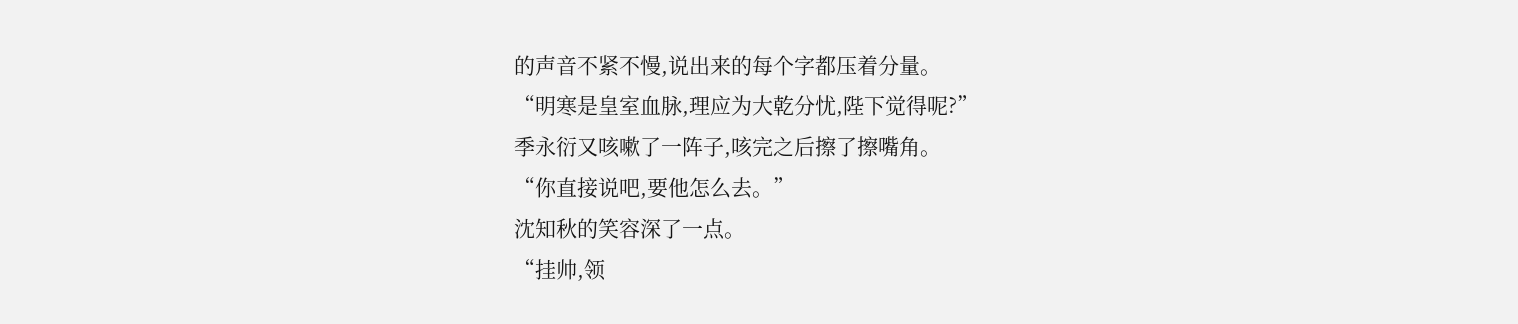的声音不紧不慢,说出来的每个字都压着分量。
“明寒是皇室血脉,理应为大乾分忧,陛下觉得呢?”
季永衍又咳嗽了一阵子,咳完之后擦了擦嘴角。
“你直接说吧,要他怎么去。”
沈知秋的笑容深了一点。
“挂帅,领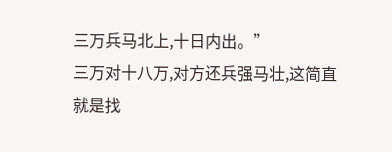三万兵马北上,十日内出。”
三万对十八万,对方还兵强马壮,这简直就是找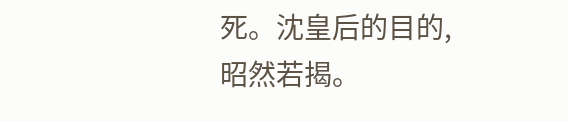死。沈皇后的目的,昭然若揭。